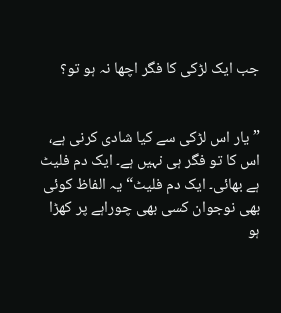جب ایک لڑکی کا فگر اچھا نہ ہو تو؟


” یار اس لڑکی سے کیا شادی کرنی ہے، اس کا تو فگر ہی نہیں ہے۔ ایک دم فلیٹ ہے بھائی۔ ایک دم فلیٹ“ یہ الفاظ کوئی بھی نوجوان کسی بھی چوراہے پر کھڑا ہو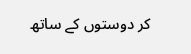کر دوستوں کے ساتھ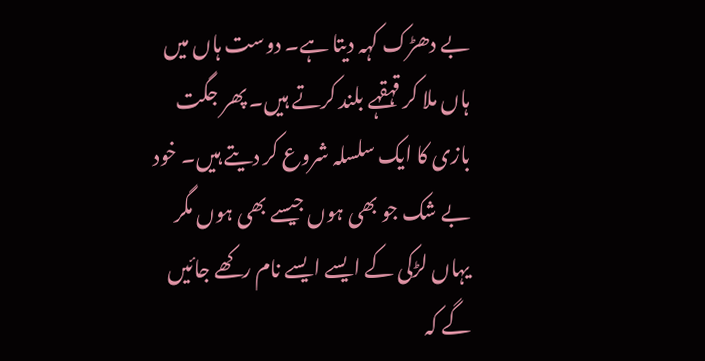بے دھڑک کہہ دیتا ہے۔ دوست ہاں میں ہاں ملا کر قہقہے بلند کرتے ہیں۔ پھر جگت بازی کا ایک سلسلہ شروع کر دیتے ہیں۔ خود بے شک جو بھی ہوں جیسے بھی ہوں مگر یہاں لڑکی کے ایسے ایسے نام رکھے جائیں گے کہ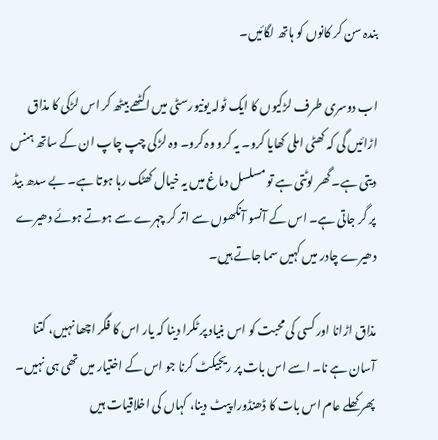بندہ سن کر کانوں کو ہاتھ لگائیں۔

اب دوسری طرف لڑکیوں کا ایک ٹولہ یونیورسٹی میں اکٹھے بیٹھ کر اس لڑکی کا مذاق اڑائیں گی کہ کھٹی املی کھایا کرو۔ یہ کرو وہ کرو۔ وہ لڑکی چپ چاپ ان کے ساتھ ہنس دیتی ہے۔ گھر لوٹتی ہے تو مسلسل دماغ میں یہ خیال کھٹک رہا ہوتا ہے۔ بے سدھ بیڈ پر گر جاتی ہے۔ اس کے آنسو آنکھوں سے اتر کر چہرے سے ہوتے ہوئے دھیرے دھیرے چادر میں کہیں سما جاتے ہیں۔

مذاق اڑانا اور کسی کی محبت کو اس بنیاد پر ٹکرا دینا کہ یار اس کا فگر اچھا نہیں، کتنا آسان ہے نا۔ اسے اس بات پر ریجیکٹ کرنا جو اس کے اختیار میں تھی ہی نہیں۔ پھر کھلے عام اس بات کا ڈھنڈورا پیٹ دینا، کہاں کی اخلاقیات ہیں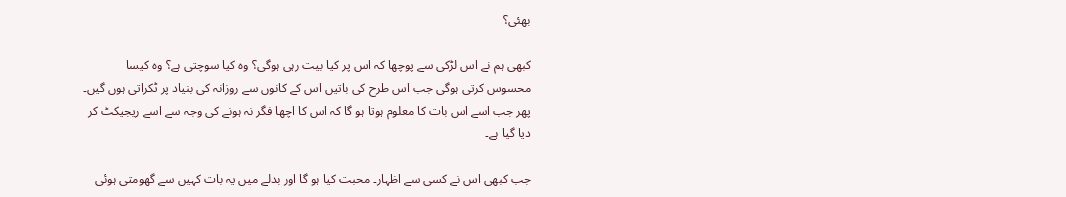بھئی؟

کبھی ہم نے اس لڑکی سے پوچھا کہ اس پر کیا بیت رہی ہوگی؟ وہ کیا سوچتی ہے؟ وہ کیسا محسوس کرتی ہوگی جب اس طرح کی باتیں اس کے کانوں سے روزانہ کی بنیاد پر ٹکراتی ہوں گیں۔ پھر جب اسے اس بات کا معلوم ہوتا ہو گا کہ اس کا اچھا فگر نہ ہونے کی وجہ سے اسے ریجیکٹ کر دیا گیا ہے۔

جب کبھی اس نے کسی سے اظہار۔ محبت کیا ہو گا اور بدلے میں یہ بات کہیں سے گھومتی ہوئی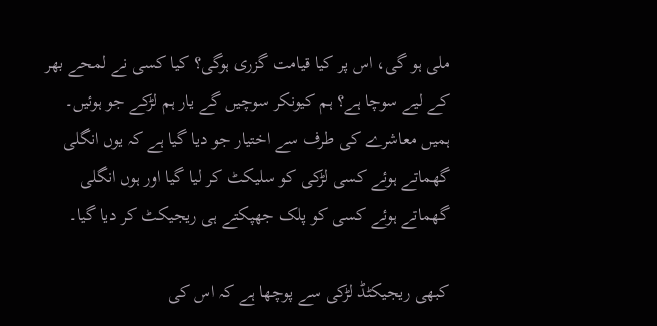ملی ہو گی، اس پر کیا قیامت گزری ہوگی؟ کیا کسی نے لمحے بھر کے لیے سوچا ہے؟ ہم کیونکر سوچیں گے یار ہم لڑکے جو ہوئیں۔ ہمیں معاشرے کی طرف سے اختیار جو دیا گیا ہے کہ یوں انگلی گھماتے ہوئے کسی لڑکی کو سلیکٹ کر لیا گیا اور ہوں انگلی گھماتے ہوئے کسی کو پلک جھپکتے ہی ریجیکٹ کر دیا گیا۔

کبھی ریجیکٹڈ لڑکی سے پوچھا ہے کہ اس کی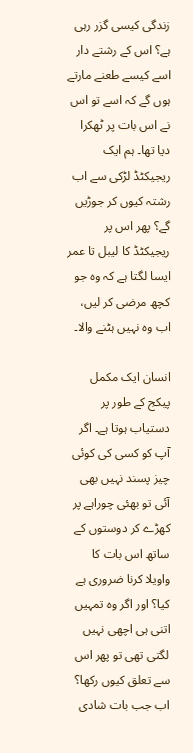زندگی کیسی گزر رہی ہے؟ اس کے رشتے دار اسے کیسے طعنے مارتے ہوں گے کہ اسے تو اس نے اس بات پر ٹھکرا دیا تھا۔ ہم ایک ریجیکٹڈ لڑکی سے اب رشتہ کیوں کر جوڑیں گے؟ پھر اس پر ریجیکٹڈ کا لیبل تا عمر ایسا لگتا ہے کہ وہ جو کچھ مرضی کر لیں، اب وہ نہیں ہٹنے والا۔

انسان ایک مکمل پیکج کے طور پر دستیاب ہوتا ہے۔ اگر آپ کو کسی کی کوئی چیز پسند نہیں بھی آئی تو بھئی چوراہے پر کھڑے کر دوستوں کے ساتھ اس بات کا واویلا کرنا ضروری ہے کیا؟ اور اگر وہ تمہیں اتنی ہی اچھی نہیں لگتی تھی تو پھر اس سے تعلق کیوں رکھا؟ اب جب بات شادی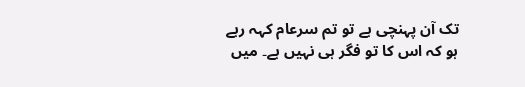تک آن پہنچی ہے تو تم سرعام کہہ رہے ہو کہ اس کا تو فگر ہی نہیں ہے۔ میں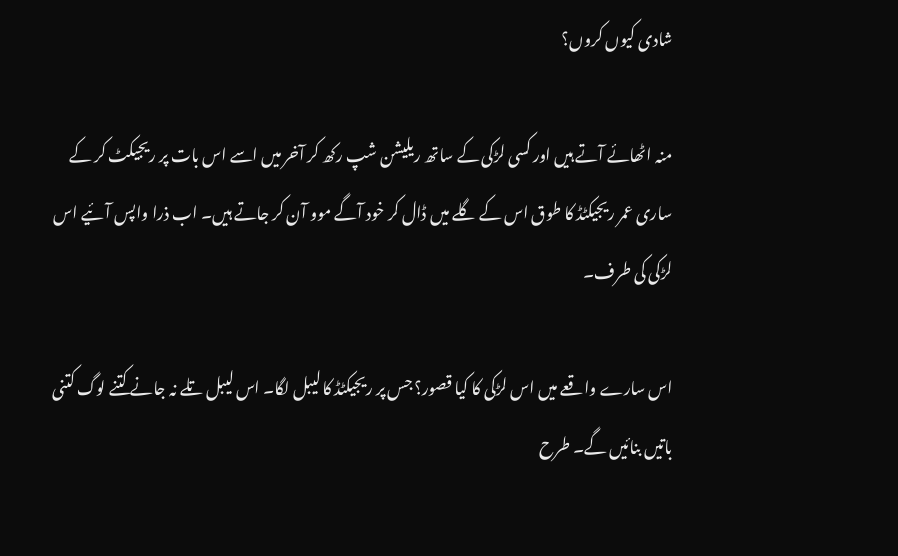شادی کیوں کروں؟

منہ اٹھائے آتے ہیں اور کسی لڑکی کے ساتھ ریلیشن شپ رکھ کر آخر میں اسے اس بات پر ریجیکٹ کر کے ساری عمر ریجیکٹڈ کا طوق اس کے گلے میں ڈال کر خود آگے موو آن کر جاتے ہیں۔ اب ذرا واپس آئیے اس لڑکی کی طرف۔

اس سارے واقعے میں اس لڑکی کا کیا قصور؟ جس پر ریجیکٹڈ کا لیبل لگا۔ اس لیبل تلے نہ جانے کتنے لوگ کتنی باتیں بنائیں گے۔ طرح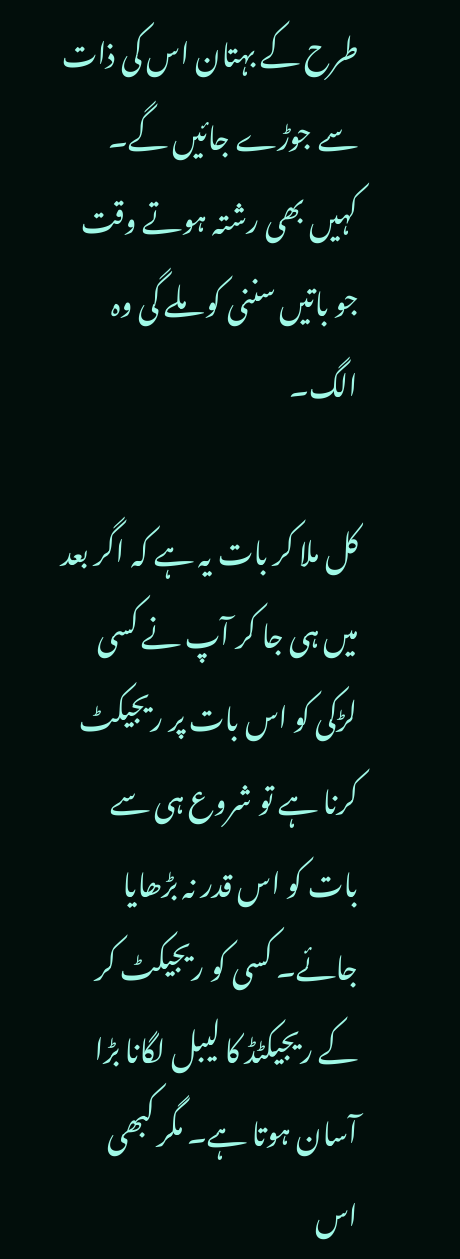طرح کے بہتان اس کی ذات سے جوڑے جائیں گے۔ کہیں بھی رشتہ ہوتے وقت جو باتیں سننی کو ملے گی وہ الگ۔

کل ملا کر بات یہ ہے کہ اگر بعد میں ہی جا کر آپ نے کسی لڑکی کو اس بات پر ریجیکٹ کرنا ہے تو شروع ہی سے بات کو اس قدر نہ بڑھایا جائے۔ کسی کو ریجیکٹ کر کے ریجیکٹڈ کا لیبل لگانا بڑا آسان ہوتا ہے۔ مگر کبھی اس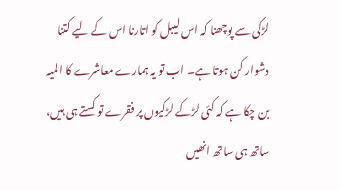لڑکی سے پوچھنا کہ اس لیبل کو اتارنا اس کے لیے کتنا دشوار کن ہوتا ہے۔ اب تو یہ ہمارے معاشرے کا المیہ بن چکا ہے کہ کئی لڑکے لڑکیوں پر فقرے تو کستے ہی ہیں، ساتھ ہی ساتھ انھیں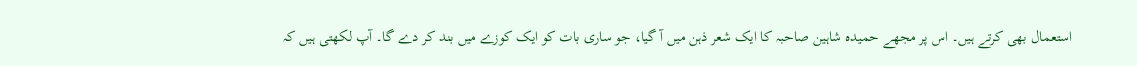استعمال بھی کرتے ہیں۔ اس پر مجھے حمیدہ شاہین صاحبہ کا ایک شعر ذہن میں آ گیا، جو ساری بات کو ایک کوزے میں بند کر دے گا۔ آپ لکھتی ہیں کہ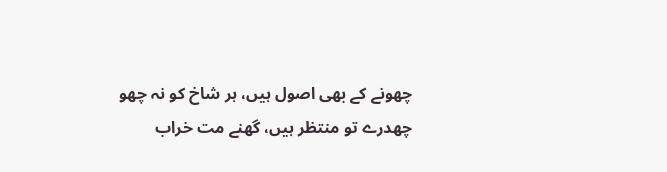چھونے کے بھی اصول ہیں، ہر شاخ کو نہ چھو
چھدرے تو منتظر ہیں، گھنے مت خراب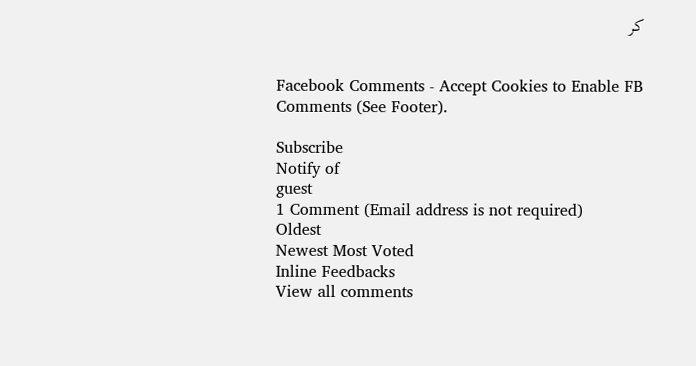کر


Facebook Comments - Accept Cookies to Enable FB Comments (See Footer).

Subscribe
Notify of
guest
1 Comment (Email address is not required)
Oldest
Newest Most Voted
Inline Feedbacks
View all comments